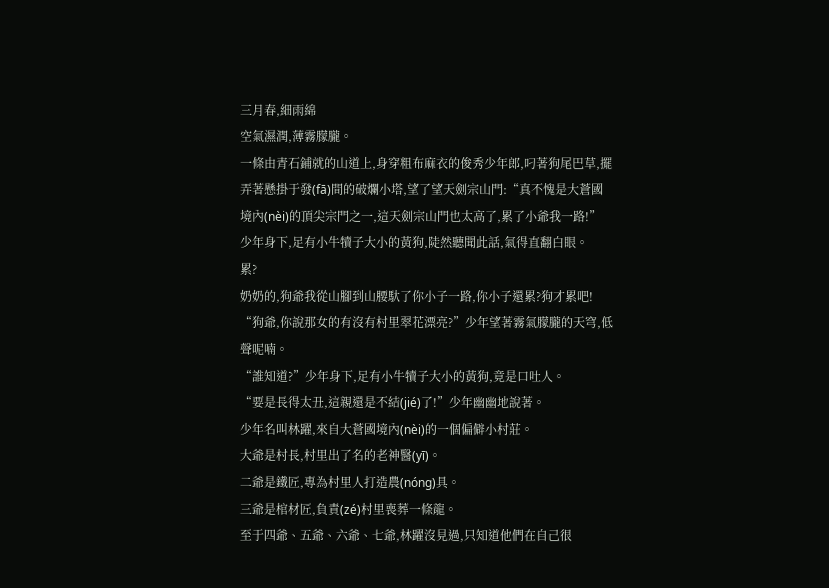三月春,細雨綿
空氣濕潤,薄霧朦朧。
一條由青石鋪就的山道上,身穿粗布麻衣的俊秀少年郎,叼著狗尾巴草,擺弄著懸掛于發(fā)間的破爛小塔,望了望天劍宗山門:“真不愧是大蒼國境內(nèi)的頂尖宗門之一,這天劍宗山門也太高了,累了小爺我一路!”
少年身下,足有小牛犢子大小的黃狗,陡然聽聞此話,氣得直翻白眼。
累?
奶奶的,狗爺我從山腳到山腰馱了你小子一路,你小子還累?狗才累吧!
“狗爺,你說那女的有沒有村里翠花漂亮?”少年望著霧氣朦朧的天穹,低聲呢喃。
“誰知道?”少年身下,足有小牛犢子大小的黃狗,竟是口吐人。
“要是長得太丑,這親還是不結(jié)了!”少年幽幽地說著。
少年名叫林躍,來自大蒼國境內(nèi)的一個偏僻小村莊。
大爺是村長,村里出了名的老神醫(yī)。
二爺是鐵匠,專為村里人打造農(nóng)具。
三爺是棺材匠,負責(zé)村里喪葬一條龍。
至于四爺、五爺、六爺、七爺,林躍沒見過,只知道他們在自己很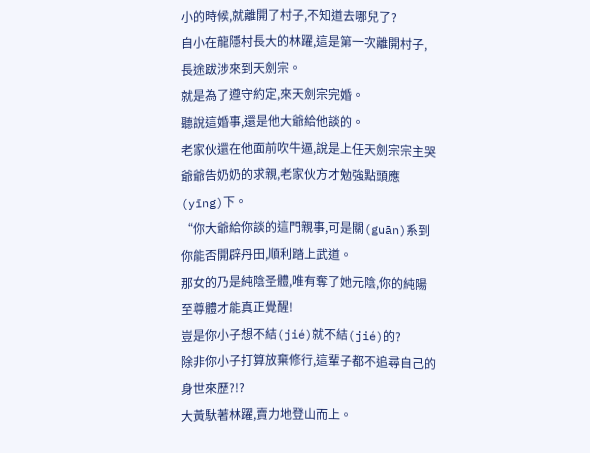小的時候,就離開了村子,不知道去哪兒了?
自小在龍隱村長大的林躍,這是第一次離開村子,長途跋涉來到天劍宗。
就是為了遵守約定,來天劍宗完婚。
聽說這婚事,還是他大爺給他談的。
老家伙還在他面前吹牛逼,說是上任天劍宗宗主哭爺爺告奶奶的求親,老家伙方才勉強點頭應(yīng)下。
“你大爺給你談的這門親事,可是關(guān)系到你能否開辟丹田,順利踏上武道。
那女的乃是純陰圣體,唯有奪了她元陰,你的純陽至尊體才能真正覺醒!
豈是你小子想不結(jié)就不結(jié)的?
除非你小子打算放棄修行,這輩子都不追尋自己的身世來歷?!?
大黃馱著林躍,賣力地登山而上。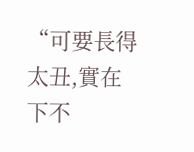“可要長得太丑,實在下不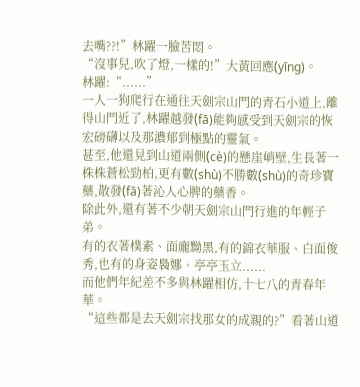去嘴??!”林躍一臉苦悶。
“沒事兒,吹了燈,一樣的!”大黃回應(yīng)。
林躍:“......”
一人一狗爬行在通往天劍宗山門的青石小道上,離得山門近了,林躍越發(fā)能夠感受到天劍宗的恢宏磅礴以及那濃郁到極點的靈氣。
甚至,他還見到山道兩側(cè)的懸崖峭壁,生長著一株株蒼松勁柏,更有數(shù)不勝數(shù)的奇珍寶藥,散發(fā)著沁人心脾的藥香。
除此外,還有著不少朝天劍宗山門行進的年輕子弟。
有的衣著樸素、面龐黝黑,有的錦衣華服、白面俊秀,也有的身姿裊娜、亭亭玉立......
而他們年紀差不多與林躍相仿,十七八的青春年華。
“這些都是去天劍宗找那女的成親的?”看著山道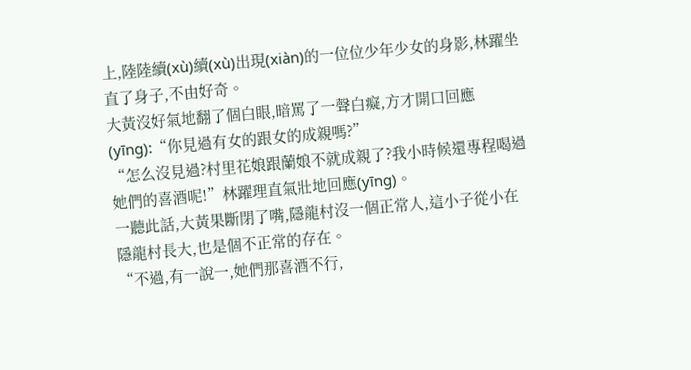上,陸陸續(xù)續(xù)出現(xiàn)的一位位少年少女的身影,林躍坐直了身子,不由好奇。
大黃沒好氣地翻了個白眼,暗罵了一聲白癡,方才開口回應(yīng):“你見過有女的跟女的成親嗎?”
“怎么沒見過?村里花娘跟蘭娘不就成親了?我小時候還專程喝過她們的喜酒呢!”林躍理直氣壯地回應(yīng)。
一聽此話,大黃果斷閉了嘴,隱龍村沒一個正常人,這小子從小在隱龍村長大,也是個不正常的存在。
“不過,有一說一,她們那喜酒不行,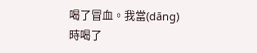喝了冒血。我當(dāng)時喝了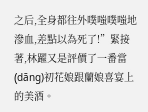之后,全身都往外噗嗤噗嗤地滲血,差點以為死了!”緊接著,林躍又是評價了一番當(dāng)初花娘跟蘭娘喜宴上的美酒。